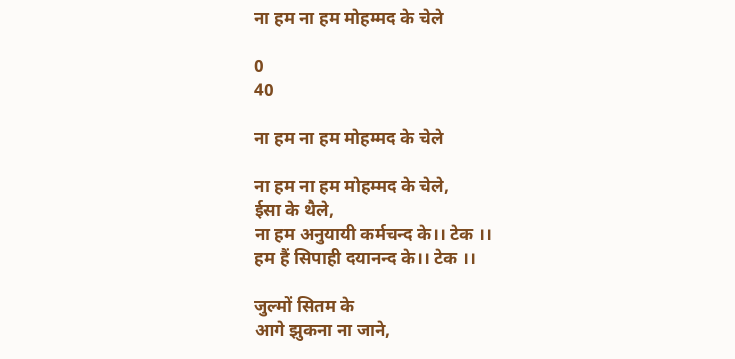ना हम ना हम मोहम्मद के चेले

0
40

ना हम ना हम मोहम्मद के चेले

ना हम ना हम मोहम्मद के चेले,
ईसा के थैले,
ना हम अनुयायी कर्मचन्द के।। टेक ।।
हम हैं सिपाही दयानन्द के।। टेक ।।

जुल्मों सितम के
आगे झुकना ना जाने,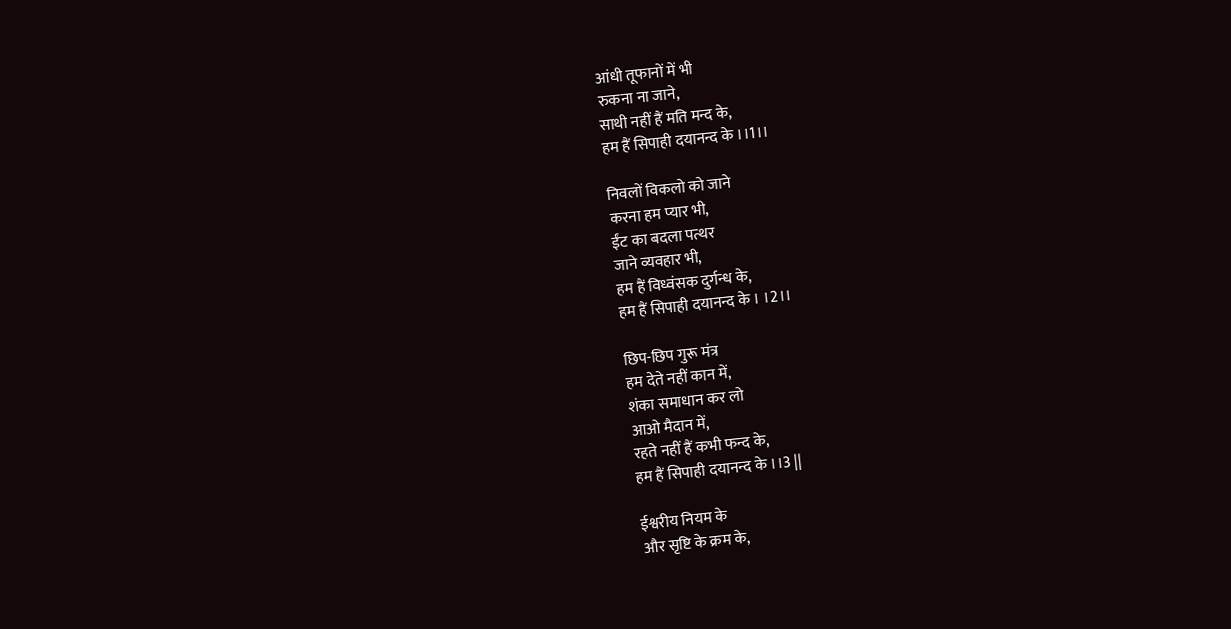आंधी तूफानों में भी
रुकना ना जाने,
साथी नहीं हैं मति मन्द के,
हम हैं सिपाही दयानन्द के ।।1।।

निवलों विकलो को जाने
करना हम प्यार भी,
ईंट का बदला पत्थर
जाने व्यवहार भी,
हम हैं विध्वंसक दुर्गन्ध के,
हम हैं सिपाही दयानन्द के । ।2।।

छिप-छिप गुरू मंत्र
हम देते नहीं कान में,
शंका समाधान कर लो
आओ मैदान में,
रहते नहीं हैं कभी फन्द के,
हम हैं सिपाही दयानन्द के ।।3 ||

ईश्वरीय नियम के
और सृष्टि के क्रम के,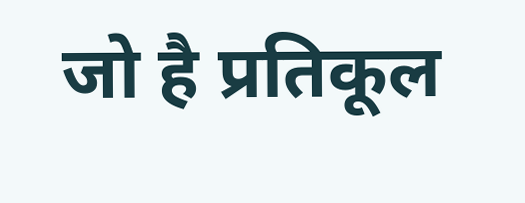जो है प्रतिकूल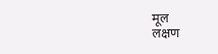मूल
लक्षण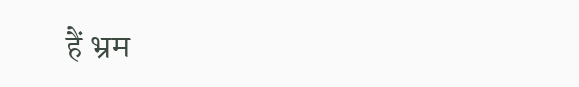हैं भ्रम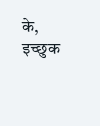के,
इच्छुक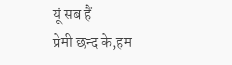यूं सब हैं
प्रेमी छन्द के,हम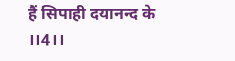हैं सिपाही दयानन्द के ।।4।।